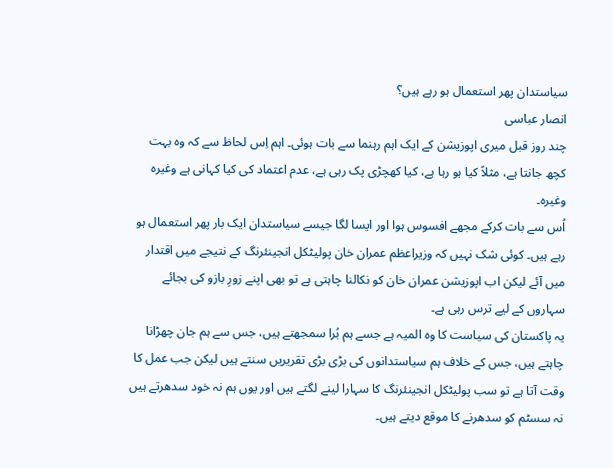سیاستدان پھر استعمال ہو رہے ہیں؟
انصار عباسی
چند روز قبل میری اپوزیشن کے ایک اہم رہنما سے بات ہوئی۔ اہم اِس لحاظ سے کہ وہ بہت کچھ جانتا ہے، مثلاً کیا ہو رہا ہے، کیا کھچڑی پک رہی ہے، عدم اعتماد کی کیا کہانی ہے وغیرہ وغیرہ۔
اُس سے بات کرکے مجھے افسوس ہوا اور ایسا لگا جیسے سیاستدان ایک بار پھر استعمال ہو رہے ہیں۔ کوئی شک نہیں کہ وزیراعظم عمران خان پولیٹکل انجینئرنگ کے نتیجے میں اقتدار میں آئے لیکن اب اپوزیشن عمران خان کو نکالنا چاہتی ہے تو بھی اپنے زورِ بازو کی بجائے سہاروں کے لیے ترس رہی ہے۔
یہ پاکستان کی سیاست کا وہ المیہ ہے جسے ہم بُرا سمجھتے ہیں، جس سے ہم جان چھڑانا چاہتے ہیں، جس کے خلاف ہم سیاستدانوں کی بڑی بڑی تقریریں سنتے ہیں لیکن جب عمل کا وقت آتا ہے تو سب پولیٹکل انجینئرنگ کا سہارا لینے لگتے ہیں اور یوں ہم نہ خود سدھرتے ہیں نہ سسٹم کو سدھرنے کا موقع دیتے ہیں۔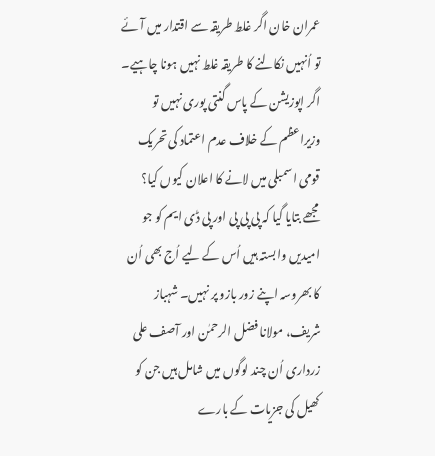عمران خان اگر غلط طریقہ سے اقتدار میں آئے تو اُنہیں نکالنے کا طریقہ غلط نہیں ہونا چاہیے۔ اگر اپوزیشن کے پاس گنتی پوری نہیں تو وزیراعظم کے خلاف عدم اعتماد کی تحریک قومی اسمبلی میں لانے کا اعلان کیوں کیا؟
مجھے بتایا گیا کہ پی پی پی اور پی ڈی ایم کو جو امیدیں وابستہ ہیں اُس کے لیے اُج بھی اُن کا بھروسہ اپنے زور بازو پر نہیں۔ شہباز شریف، مولانا فضل الرحمٰن اور آصف علی زرداری اُن چند لوگوں میں شامل ہیں جن کو کھیل کی جزیات کے بارے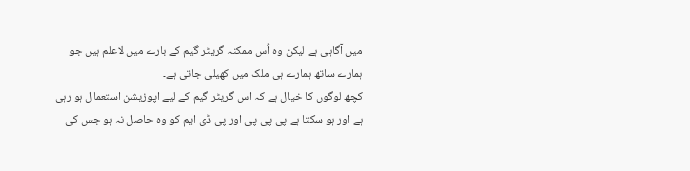میں آگاہی ہے لیکن وہ اُس ممکنہ گریٹر گیم کے بارے میں لاعلم ہیں جو ہمارے ساتھ ہمارے ہی ملک میں کھیلی جاتی ہے۔
کچھ لوگوں کا خیال ہے کہ اس گریٹر گیم کے لیے اپوزیشن استعمال ہو رہی ہے اور ہو سکتا ہے پی پی پی اور پی ڈی ایم کو وہ حاصل نہ ہو جس کی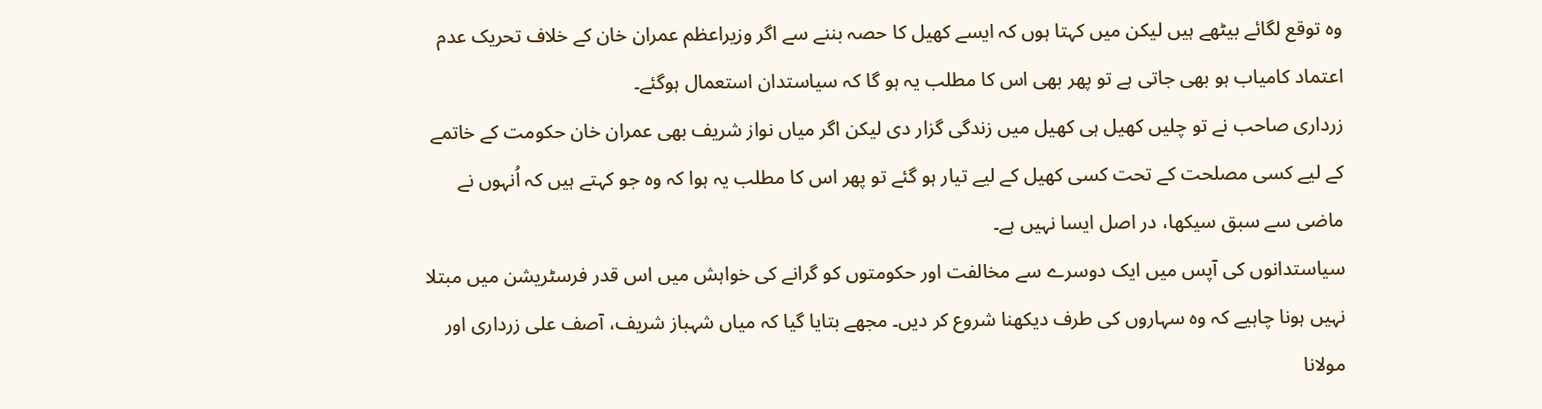وہ توقع لگائے بیٹھے ہیں لیکن میں کہتا ہوں کہ ایسے کھیل کا حصہ بننے سے اگر وزیراعظم عمران خان کے خلاف تحریک عدم اعتماد کامیاب ہو بھی جاتی ہے تو پھر بھی اس کا مطلب یہ ہو گا کہ سیاستدان استعمال ہوگئے۔
زرداری صاحب نے تو چلیں کھیل ہی کھیل میں زندگی گزار دی لیکن اگر میاں نواز شریف بھی عمران خان حکومت کے خاتمے کے لیے کسی مصلحت کے تحت کسی کھیل کے لیے تیار ہو گئے تو پھر اس کا مطلب یہ ہوا کہ وہ جو کہتے ہیں کہ اُنہوں نے ماضی سے سبق سیکھا، در اصل ایسا نہیں ہے۔
سیاستدانوں کی آپس میں ایک دوسرے سے مخالفت اور حکومتوں کو گرانے کی خواہش میں اس قدر فرسٹریشن میں مبتلا نہیں ہونا چاہیے کہ وہ سہاروں کی طرف دیکھنا شروع کر دیں۔ مجھے بتایا گیا کہ میاں شہباز شریف، آصف علی زرداری اور مولانا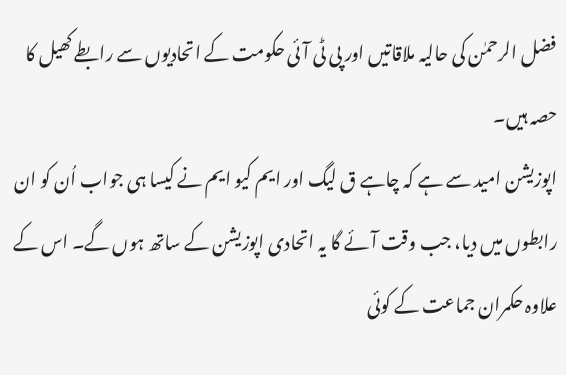فضل الرحمٰن کی حالیہ ملاقاتیں اور پی ٹی آئی حکومت کے اتحادیوں سے رابطے کھیل کا حصہ ہیں۔
اپوزیشن امید سے ہے کہ چاہے ق لیگ اور ایم کیو ایم نے کیسا ہی جواب اُن کو ان رابطوں میں دیا، جب وقت آئے گا یہ اتحادی اپوزیشن کے ساتھ ہوں گے۔ اس کے علاوہ حکمران جماعت کے کوئی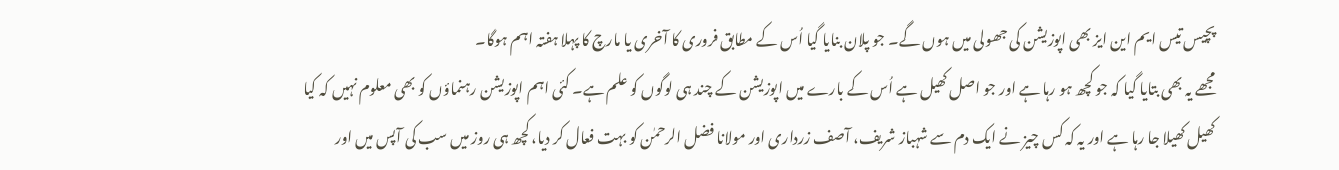پچیس تیس ایم این ایز بھی اپوزیشن کی جھولی میں ہوں گے۔ جو پلان بنایا گیا اُس کے مطابق فروری کا آخری یا مارچ کا پہلا ہفتہ اہم ہوگا۔
مجھے یہ بھی بتایا گیا کہ جو کچھ ہو رہا ہے اور جو اصل کھیل ہے اُس کے بارے میں اپوزیشن کے چند ہی لوگوں کو علم ہے۔ کئی اہم اپوزیشن رہنماؤں کو بھی معلوم نہیں کہ کیا کھیل کھیلا جا رہا ہے اور یہ کہ کس چیز نے ایک دم سے شہباز شریف، آصف زرداری اور مولانا فضل الرحمٰن کو بہت فعال کر دیا، کچھ ہی روز میں سب کی آپس میں اور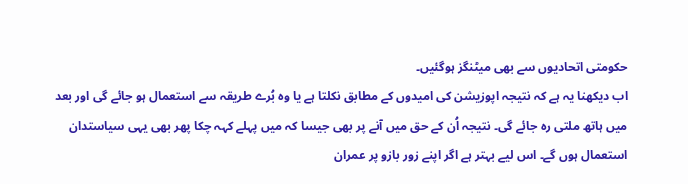حکومتی اتحادیوں سے بھی میٹنگز ہوگئیں۔
اب دیکھنا یہ ہے کہ نتیجہ اپوزیشن کی امیدوں کے مطابق نکلتا ہے یا وہ بُرے طریقہ سے استعمال ہو جائے گی اور بعد میں ہاتھ ملتی رہ جائے گی۔ نتیجہ اُن کے حق میں آنے پر بھی جیسا کہ میں پہلے کہہ چکا پھر بھی یہی سیاستدان استعمال ہوں گے۔ اس لیے بہتر ہے اگر اپنے زور بازو پر عمران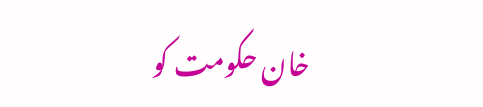خان حکومت کو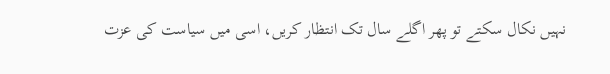نہیں نکال سکتے تو پھر اگلے سال تک انتظار کریں، اسی میں سیاست کی عزت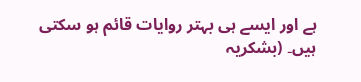ہے اور ایسے ہی بہتر روایات قائم ہو سکتی ہیں۔ (بشکریہ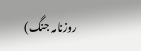روزنامہ جنگ)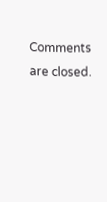Comments are closed.